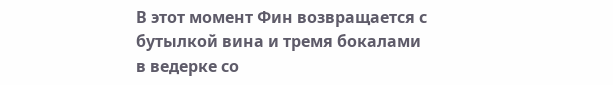В этот момент Фин возвращается с бутылкой вина и тремя бокалами в ведерке со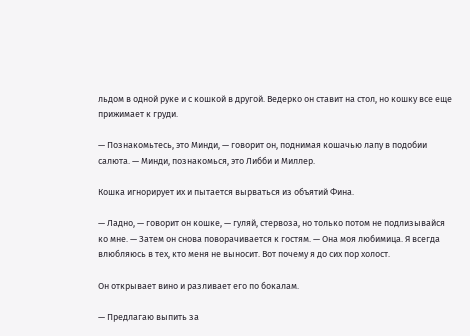льдом в одной руке и с кошкой в другой. Ведерко он ставит на стол, но кошку все еще прижимает к груди.

— Познакомьтесь, это Минди, — говорит он, поднимая кошачью лапу в подобии салюта. — Минди, познакомься, это Либби и Миллер.

Кошка игнорирует их и пытается вырваться из объятий Фина.

— Ладно, — говорит он кошке, — гуляй, стервоза, но только потом не подлизывайся ко мне. — Затем он снова поворачивается к гостям. — Она моя любимица. Я всегда влюбляюсь в тех, кто меня не выносит. Вот почему я до сих пор холост.

Он открывает вино и разливает его по бокалам.

— Предлагаю выпить за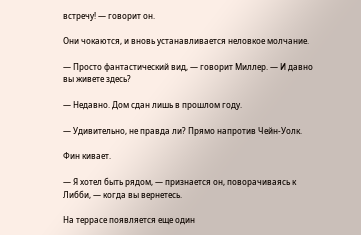встречу! — говорит он.

Они чокаются, и вновь устанавливается неловкое молчание.

— Просто фантастический вид, — говорит Миллер. — И давно вы живете здесь?

— Недавно. Дом сдан лишь в прошлом году.

— Удивительно, не правда ли? Прямо напротив Чейн-Уолк.

Фин кивает.

— Я хотел быть рядом, — признается он, поворачиваясь к Либби, — когда вы вернетесь.

На террасе появляется еще один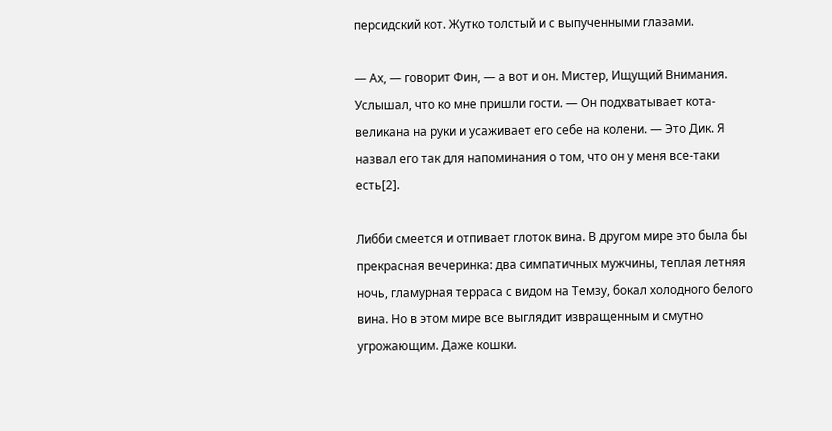персидский кот. Жутко толстый и с выпученными глазами.

— Ах, — говорит Фин, — а вот и он. Мистер, Ищущий Внимания. Услышал, что ко мне пришли гости. — Он подхватывает кота-великана на руки и усаживает его себе на колени. — Это Дик. Я назвал его так для напоминания о том, что он у меня все-таки есть[2].

Либби смеется и отпивает глоток вина. В другом мире это была бы прекрасная вечеринка: два симпатичных мужчины, теплая летняя ночь, гламурная терраса с видом на Темзу, бокал холодного белого вина. Но в этом мире все выглядит извращенным и смутно угрожающим. Даже кошки.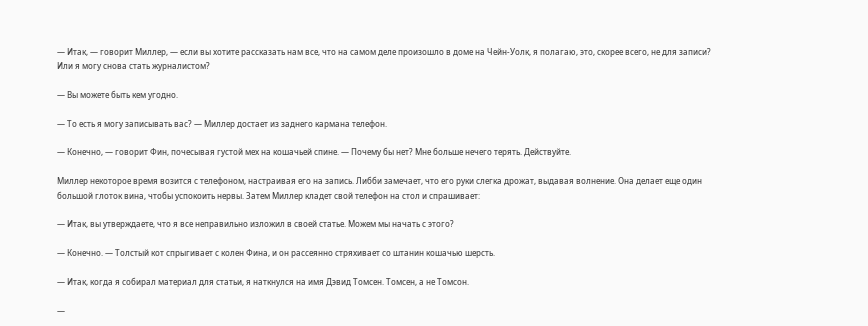— Итак, — говорит Миллер, — если вы хотите рассказать нам все, что на самом деле произошло в доме на Чейн-Уолк, я полагаю, это, скорее всего, не для записи? Или я могу снова стать журналистом?

— Вы можете быть кем угодно.

— То есть я могу записывать вас? — Миллер достает из заднего кармана телефон.

— Конечно, — говорит Фин, почесывая густой мех на кошачьей спине. — Почему бы нет? Мне больше нечего терять. Действуйте.

Миллер некоторое время возится с телефоном, настраивая его на запись. Либби замечает, что его руки слегка дрожат, выдавая волнение. Она делает еще один большой глоток вина, чтобы успокоить нервы. Затем Миллер кладет свой телефон на стол и спрашивает:

— Итак, вы утверждаете, что я все неправильно изложил в своей статье. Можем мы начать с этого?

— Конечно. — Толстый кот спрыгивает с колен Фина, и он рассеянно стряхивает со штанин кошачью шерсть.

— Итак, когда я собирал материал для статьи, я наткнулся на имя Дэвид Томсен. Томсен, а не Томсон.

—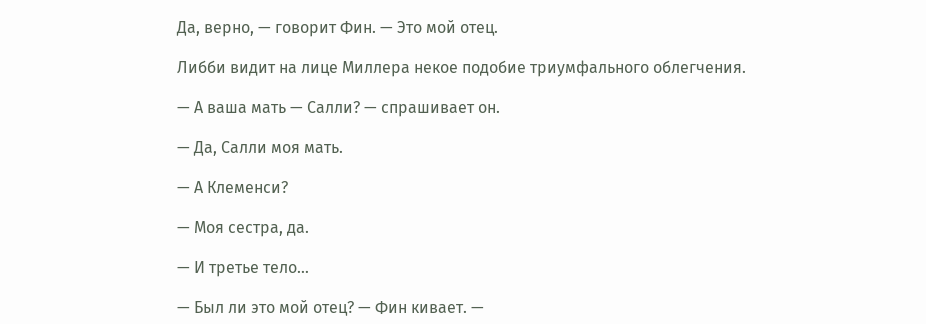Да, верно, — говорит Фин. — Это мой отец.

Либби видит на лице Миллера некое подобие триумфального облегчения.

— А ваша мать — Салли? — спрашивает он.

— Да, Салли моя мать.

— А Клеменси?

— Моя сестра, да.

— И третье тело…

— Был ли это мой отец? — Фин кивает. —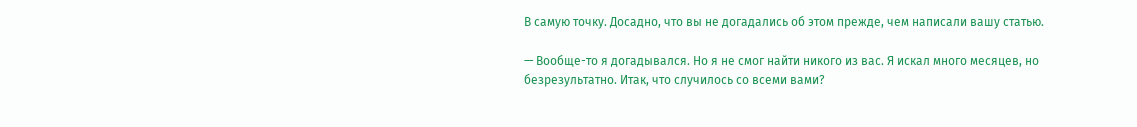В самую точку. Досадно, что вы не догадались об этом прежде, чем написали вашу статью.

— Вообще-то я догадывался. Но я не смог найти никого из вас. Я искал много месяцев, но безрезультатно. Итак, что случилось со всеми вами?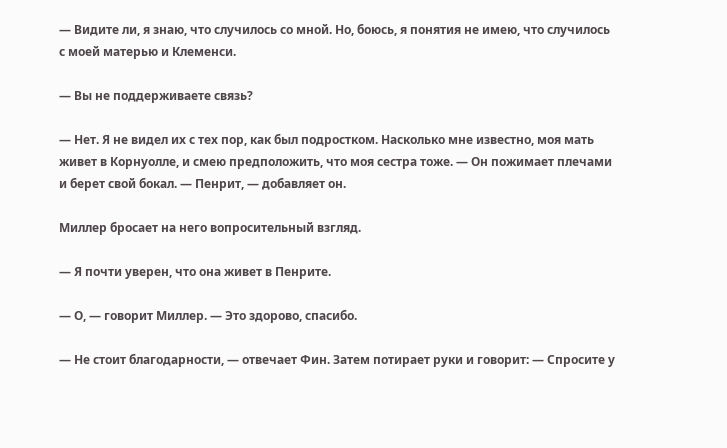— Видите ли, я знаю, что случилось со мной. Но, боюсь, я понятия не имею, что случилось с моей матерью и Клеменси.

— Вы не поддерживаете связь?

— Нет. Я не видел их с тех пор, как был подростком. Насколько мне известно, моя мать живет в Корнуолле, и смею предположить, что моя сестра тоже. — Он пожимает плечами и берет свой бокал. — Пенрит, — добавляет он.

Миллер бросает на него вопросительный взгляд.

— Я почти уверен, что она живет в Пенрите.

— О, — говорит Миллер. — Это здорово, спасибо.

— Не стоит благодарности, — отвечает Фин. Затем потирает руки и говорит: — Спросите у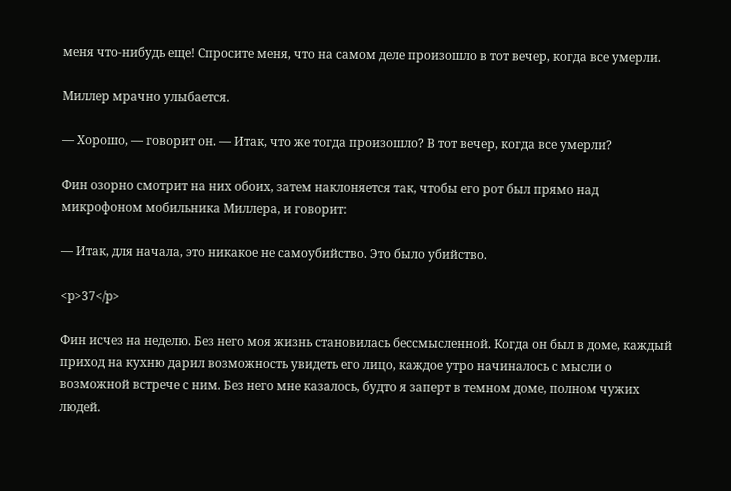меня что-нибудь еще! Спросите меня, что на самом деле произошло в тот вечер, когда все умерли.

Миллер мрачно улыбается.

— Хорошо, — говорит он. — Итак, что же тогда произошло? В тот вечер, когда все умерли?

Фин озорно смотрит на них обоих, затем наклоняется так, чтобы его рот был прямо над микрофоном мобильника Миллера, и говорит:

— Итак, для начала, это никакое не самоубийство. Это было убийство.

<p>37</p>

Фин исчез на неделю. Без него моя жизнь становилась бессмысленной. Когда он был в доме, каждый приход на кухню дарил возможность увидеть его лицо, каждое утро начиналось с мысли о возможной встрече с ним. Без него мне казалось, будто я заперт в темном доме, полном чужих людей.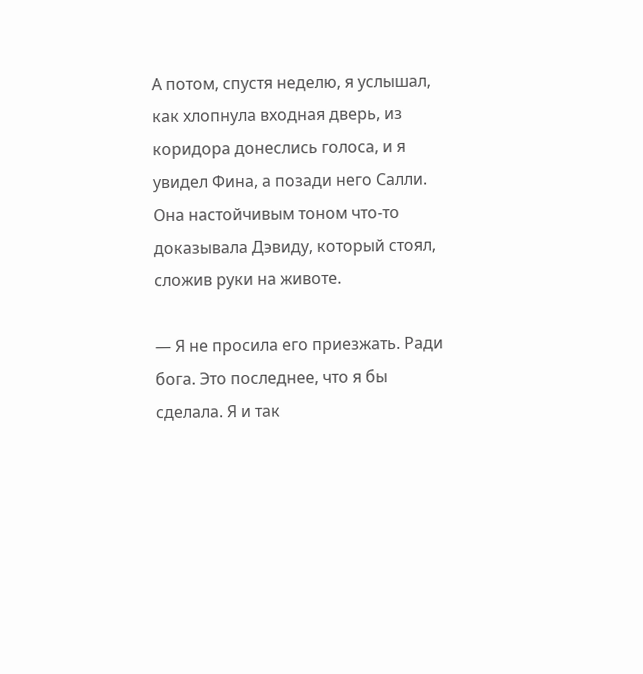А потом, спустя неделю, я услышал, как хлопнула входная дверь, из коридора донеслись голоса, и я увидел Фина, а позади него Салли. Она настойчивым тоном что-то доказывала Дэвиду, который стоял, сложив руки на животе.

— Я не просила его приезжать. Ради бога. Это последнее, что я бы сделала. Я и так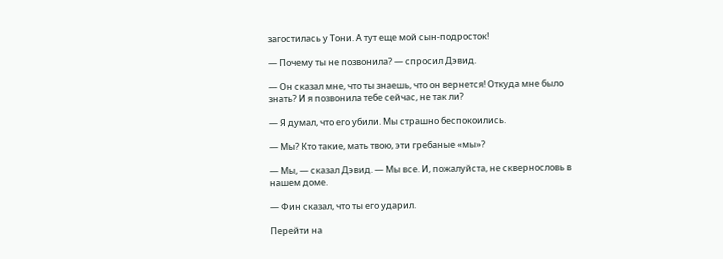загостилась у Тони. А тут еще мой сын-подросток!

— Почему ты не позвонила? — спросил Дэвид.

— Он сказал мне, что ты знаешь, что он вернется! Откуда мне было знать? И я позвонила тебе сейчас, не так ли?

— Я думал, что его убили. Мы страшно беспокоились.

— Мы? Кто такие, мать твою, эти гребаные «мы»?

— Мы, — сказал Дэвид. — Мы все. И, пожалуйста, не сквернословь в нашем доме.

— Фин сказал, что ты его ударил.

Перейти на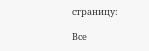страницу:

Все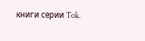книги серии Tok.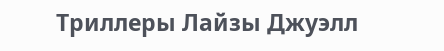Триллеры Лайзы Джуэлл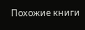Похожие книги